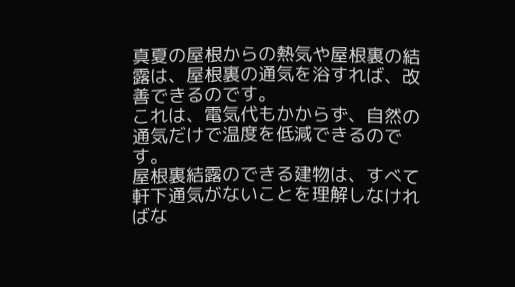真夏の屋根からの熱気や屋根裏の結露は、屋根裏の通気を浴すれば、改善できるのです。
これは、電気代もかからず、自然の通気だけで温度を低減できるのです。
屋根裏結露のできる建物は、すべて軒下通気がないことを理解しなければな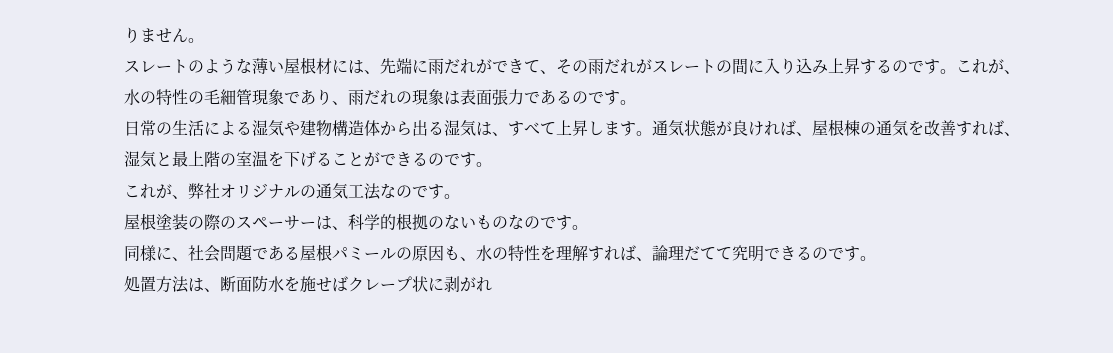りません。
スレートのような薄い屋根材には、先端に雨だれができて、その雨だれがスレートの間に入り込み上昇するのです。これが、水の特性の毛細管現象であり、雨だれの現象は表面張力であるのです。
日常の生活による湿気や建物構造体から出る湿気は、すべて上昇します。通気状態が良ければ、屋根棟の通気を改善すれば、湿気と最上階の室温を下げることができるのです。
これが、弊社オリジナルの通気工法なのです。
屋根塗装の際のスペーサーは、科学的根拠のないものなのです。
同様に、社会問題である屋根パミールの原因も、水の特性を理解すれば、論理だてて究明できるのです。
処置方法は、断面防水を施せばクレープ状に剥がれ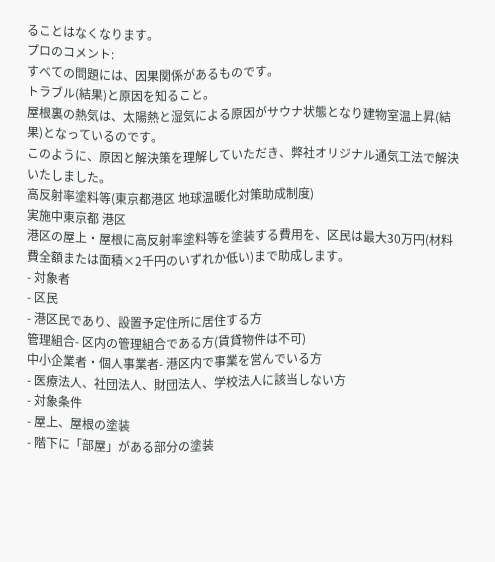ることはなくなります。
プロのコメント:
すべての問題には、因果関係があるものです。
トラブル(結果)と原因を知ること。
屋根裏の熱気は、太陽熱と湿気による原因がサウナ状態となり建物室温上昇(結果)となっているのです。
このように、原因と解決策を理解していただき、弊社オリジナル通気工法で解決いたしました。
高反射率塗料等(東京都港区 地球温暖化対策助成制度)
実施中東京都 港区
港区の屋上・屋根に高反射率塗料等を塗装する費用を、区民は最大30万円(材料費全額または面積×2千円のいずれか低い)まで助成します。
- 対象者
- 区民
- 港区民であり、設置予定住所に居住する方
管理組合- 区内の管理組合である方(賃貸物件は不可)
中小企業者・個人事業者- 港区内で事業を営んでいる方
- 医療法人、社団法人、財団法人、学校法人に該当しない方
- 対象条件
- 屋上、屋根の塗装
- 階下に「部屋」がある部分の塗装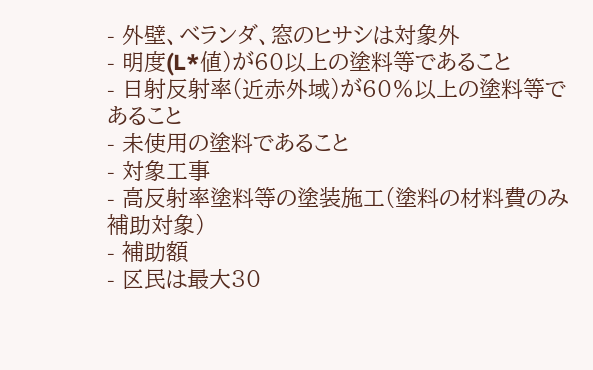- 外壁、ベランダ、窓のヒサシは対象外
- 明度(L*値)が60以上の塗料等であること
- 日射反射率(近赤外域)が60%以上の塗料等であること
- 未使用の塗料であること
- 対象工事
- 高反射率塗料等の塗装施工(塗料の材料費のみ補助対象)
- 補助額
- 区民は最大30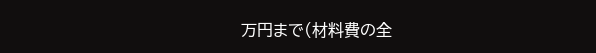万円まで(材料費の全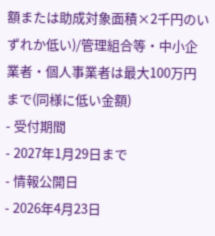額または助成対象面積×2千円のいずれか低い)/管理組合等・中小企業者・個人事業者は最大100万円まで(同様に低い金額)
- 受付期間
- 2027年1月29日まで
- 情報公開日
- 2026年4月23日